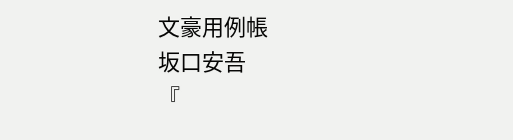文豪用例帳
坂口安吾
『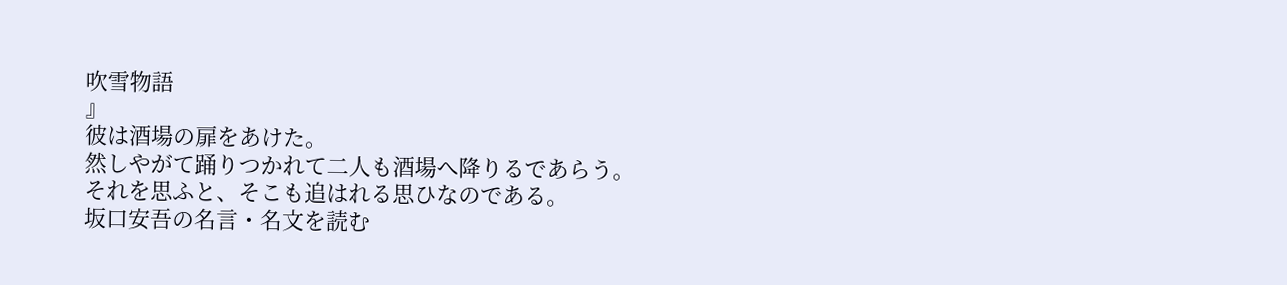吹雪物語
』
彼は酒場の扉をあけた。
然しやがて踊りつかれて二人も酒場へ降りるであらう。
それを思ふと、そこも追はれる思ひなのである。
坂口安吾の名言・名文を読む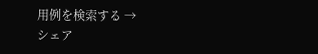用例を検索する →
シェア